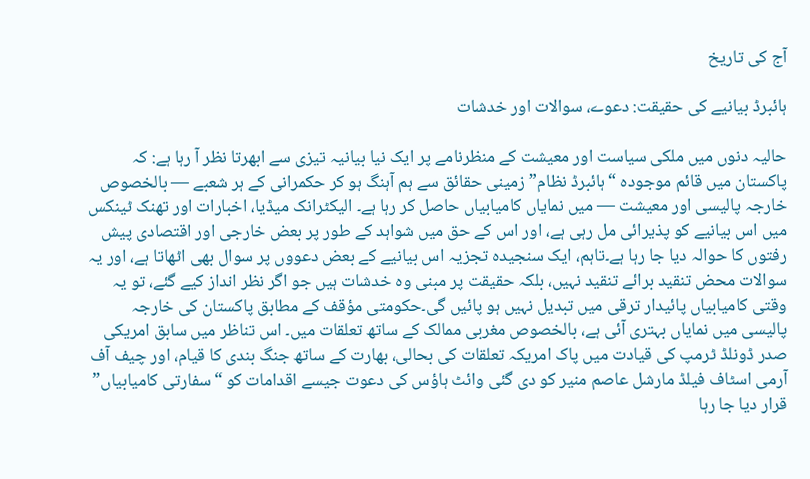آج کی تاریخ

ہائبرڈ بیانیے کی حقیقت: دعوے، سوالات اور خدشات

حالیہ دنوں میں ملکی سیاست اور معیشت کے منظرنامے پر ایک نیا بیانیہ تیزی سے ابھرتا نظر آ رہا ہے: کہ پاکستان میں قائم موجودہ “ہائبرڈ نظام” زمینی حقائق سے ہم آہنگ ہو کر حکمرانی کے ہر شعبے — بالخصوص خارجہ پالیسی اور معیشت — میں نمایاں کامیابیاں حاصل کر رہا ہے۔ الیکٹرانک میڈیا، اخبارات اور تھنک ٹینکس میں اس بیانیے کو پذیرائی مل رہی ہے، اور اس کے حق میں شواہد کے طور پر بعض خارجی اور اقتصادی پیش رفتوں کا حوالہ دیا جا رہا ہے۔تاہم، ایک سنجیدہ تجزیہ اس بیانیے کے بعض دعووں پر سوال بھی اٹھاتا ہے، اور یہ سوالات محض تنقید برائے تنقید نہیں، بلکہ حقیقت پر مبنی وہ خدشات ہیں جو اگر نظر انداز کیے گئے، تو یہ وقتی کامیابیاں پائیدار ترقی میں تبدیل نہیں ہو پائیں گی۔حکومتی مؤقف کے مطابق پاکستان کی خارجہ پالیسی میں نمایاں بہتری آئی ہے، بالخصوص مغربی ممالک کے ساتھ تعلقات میں۔ اس تناظر میں سابق امریکی صدر ڈونلڈ ٹرمپ کی قیادت میں پاک امریکہ تعلقات کی بحالی، بھارت کے ساتھ جنگ بندی کا قیام، اور چیف آف آرمی اسٹاف فیلڈ مارشل عاصم منیر کو دی گئی وائٹ ہاؤس کی دعوت جیسے اقدامات کو “سفارتی کامیابیاں” قرار دیا جا رہا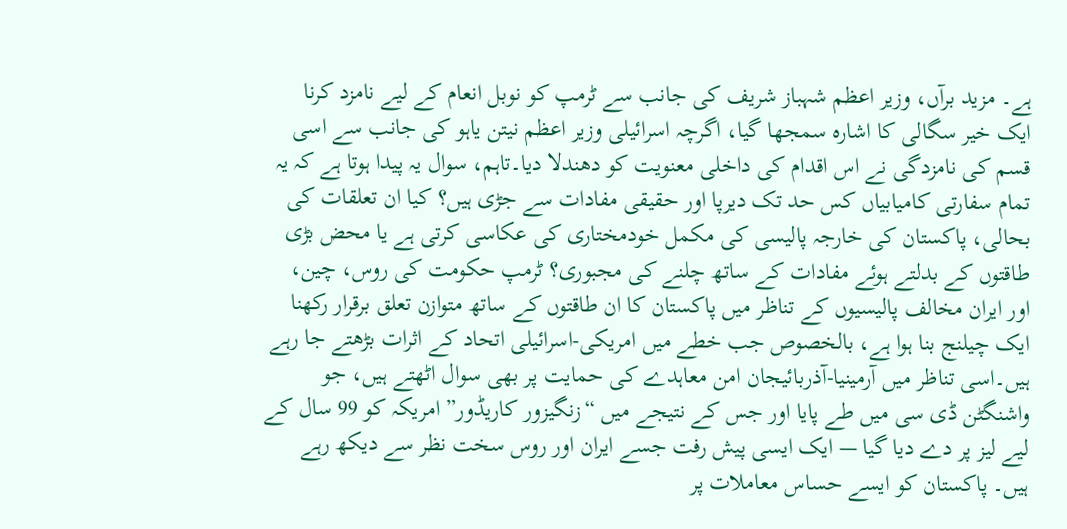ہے۔ مزید برآں، وزیر اعظم شہباز شریف کی جانب سے ٹرمپ کو نوبل انعام کے لیے نامزد کرنا ایک خیر سگالی کا اشارہ سمجھا گیا، اگرچہ اسرائیلی وزیر اعظم نیتن یاہو کی جانب سے اسی قسم کی نامزدگی نے اس اقدام کی داخلی معنویت کو دھندلا دیا۔تاہم، سوال یہ پیدا ہوتا ہے کہ یہ تمام سفارتی کامیابیاں کس حد تک دیرپا اور حقیقی مفادات سے جڑی ہیں؟ کیا ان تعلقات کی بحالی، پاکستان کی خارجہ پالیسی کی مکمل خودمختاری کی عکاسی کرتی ہے یا محض بڑی طاقتوں کے بدلتے ہوئے مفادات کے ساتھ چلنے کی مجبوری؟ ٹرمپ حکومت کی روس، چین، اور ایران مخالف پالیسیوں کے تناظر میں پاکستان کا ان طاقتوں کے ساتھ متوازن تعلق برقرار رکھنا ایک چیلنج بنا ہوا ہے، بالخصوص جب خطے میں امریکی-اسرائیلی اتحاد کے اثرات بڑھتے جا رہے ہیں۔اسی تناظر میں آرمینیا-آذربائیجان امن معاہدے کی حمایت پر بھی سوال اٹھتے ہیں، جو واشنگٹن ڈی سی میں طے پایا اور جس کے نتیجے میں “زنگیزور کاریڈور” امریکہ کو 99 سال کے لیے لیز پر دے دیا گیا — ایک ایسی پیش رفت جسے ایران اور روس سخت نظر سے دیکھ رہے ہیں۔ پاکستان کو ایسے حساس معاملات پر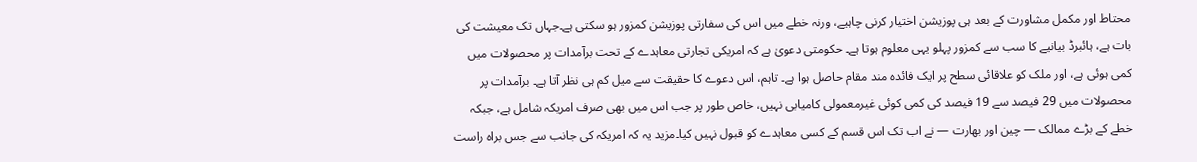محتاط اور مکمل مشاورت کے بعد ہی پوزیشن اختیار کرنی چاہیے، ورنہ خطے میں اس کی سفارتی پوزیشن کمزور ہو سکتی ہے۔جہاں تک معیشت کی بات ہے، ہائبرڈ بیانیے کا سب سے کمزور پہلو یہی معلوم ہوتا ہے۔ حکومتی دعویٰ ہے کہ امریکی تجارتی معاہدے کے تحت برآمدات پر محصولات میں کمی ہوئی ہے، اور ملک کو علاقائی سطح پر ایک فائدہ مند مقام حاصل ہوا ہے۔ تاہم، اس دعوے کا حقیقت سے میل کم ہی نظر آتا ہے۔ برآمدات پر محصولات میں 29 فیصد سے 19 فیصد کی کمی کوئی غیرمعمولی کامیابی نہیں، خاص طور پر جب اس میں بھی صرف امریکہ شامل ہے، جبکہ خطے کے بڑے ممالک — چین اور بھارت — نے اب تک اس قسم کے کسی معاہدے کو قبول نہیں کیا۔مزید یہ کہ امریکہ کی جانب سے جس براہ راست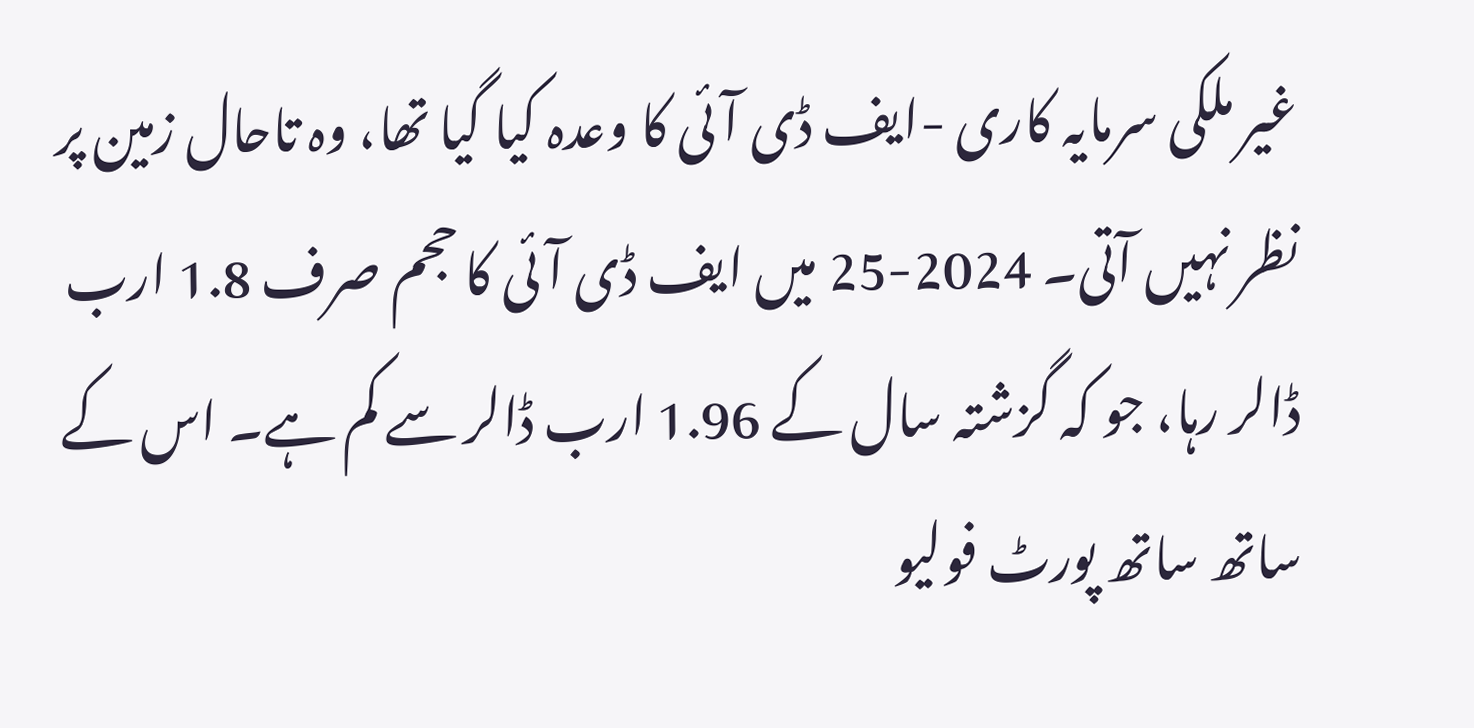غیر ملکی سرمایہ کاری -ایف ڈی آئی کا وعدہ کیا گیا تھا، وہ تاحال زمین پر نظر نہیں آتی۔ 2024-25 میں ایف ڈی آئی کا حجم صرف 1.8 ارب ڈالر رہا، جو کہ گزشتہ سال کے 1.96 ارب ڈالر سے کم ہے۔ اس کے ساتھ ساتھ پورٹ فولیو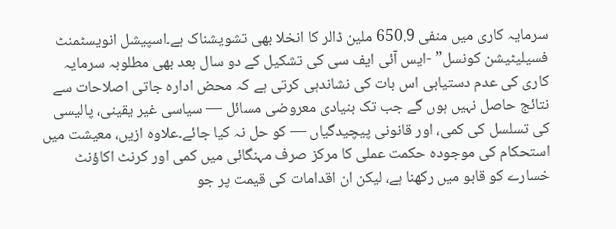سرمایہ کاری میں منفی 650.9 ملین ڈالر کا انخلا بھی تشویشناک ہے۔اسپیشل انویسٹمنٹ فسیلیٹیشن کونسل” -ایس آئی ایف سی کی تشکیل کے دو سال بعد بھی مطلوبہ سرمایہ کاری کی عدم دستیابی اس بات کی نشاندہی کرتی ہے کہ محض ادارہ جاتی اصلاحات سے نتائج حاصل نہیں ہوں گے جب تک بنیادی معروضی مسائل — سیاسی غیر یقینی، پالیسی کی تسلسل کی کمی، اور قانونی پیچیدگیاں — کو حل نہ کیا جائے۔علاوہ ازیں، معیشت میں استحکام کی موجودہ حکمت عملی کا مرکز صرف مہنگائی میں کمی اور کرنٹ اکاؤنٹ خسارے کو قابو میں رکھنا ہے، لیکن ان اقدامات کی قیمت پر جو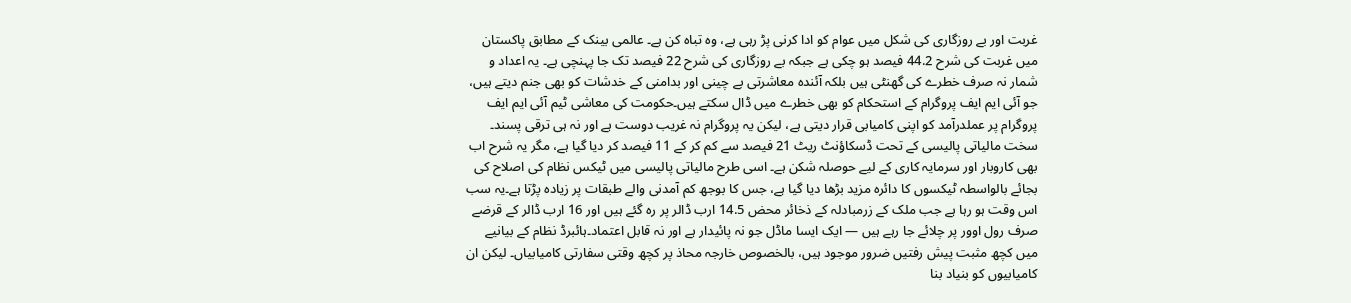غربت اور بے روزگاری کی شکل میں عوام کو ادا کرنی پڑ رہی ہے، وہ تباہ کن ہے۔ عالمی بینک کے مطابق پاکستان میں غربت کی شرح 44.2 فیصد ہو چکی ہے جبکہ بے روزگاری کی شرح 22 فیصد تک جا پہنچی ہے۔ یہ اعداد و شمار نہ صرف خطرے کی گھنٹی ہیں بلکہ آئندہ معاشرتی بے چینی اور بدامنی کے خدشات کو بھی جنم دیتے ہیں، جو آئی ایم ایف پروگرام کے استحکام کو بھی خطرے میں ڈال سکتے ہیں۔حکومت کی معاشی ٹیم آئی ایم ایف پروگرام پر عملدرآمد کو اپنی کامیابی قرار دیتی ہے، لیکن یہ پروگرام نہ غریب دوست ہے اور نہ ہی ترقی پسند۔ سخت مالیاتی پالیسی کے تحت ڈسکاؤنٹ ریٹ 21 فیصد سے کم کر کے 11 فیصد کر دیا گیا ہے، مگر یہ شرح اب بھی کاروبار اور سرمایہ کاری کے لیے حوصلہ شکن ہے۔ اسی طرح مالیاتی پالیسی میں ٹیکس نظام کی اصلاح کی بجائے بالواسطہ ٹیکسوں کا دائرہ مزید بڑھا دیا گیا ہے، جس کا بوجھ کم آمدنی والے طبقات پر زیادہ پڑتا ہے۔یہ سب اس وقت ہو رہا ہے جب ملک کے زرمبادلہ کے ذخائر محض 14.5 ارب ڈالر پر رہ گئے ہیں اور 16 ارب ڈالر کے قرضے صرف رول اوور پر چلائے جا رہے ہیں — ایک ایسا ماڈل جو نہ پائیدار ہے اور نہ قابل اعتماد۔ہائبرڈ نظام کے بیانیے میں کچھ مثبت پیش رفتیں ضرور موجود ہیں، بالخصوص خارجہ محاذ پر کچھ وقتی سفارتی کامیابیاں۔ لیکن ان کامیابیوں کو بنیاد بنا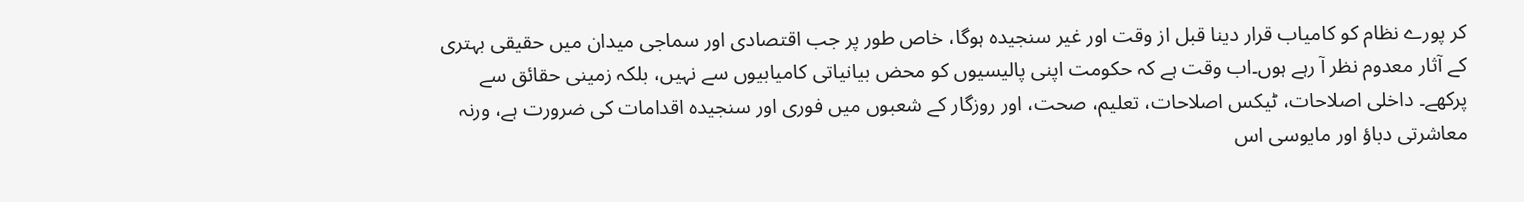کر پورے نظام کو کامیاب قرار دینا قبل از وقت اور غیر سنجیدہ ہوگا، خاص طور پر جب اقتصادی اور سماجی میدان میں حقیقی بہتری کے آثار معدوم نظر آ رہے ہوں۔اب وقت ہے کہ حکومت اپنی پالیسیوں کو محض بیانیاتی کامیابیوں سے نہیں، بلکہ زمینی حقائق سے پرکھے۔ داخلی اصلاحات، ٹیکس اصلاحات، تعلیم، صحت، اور روزگار کے شعبوں میں فوری اور سنجیدہ اقدامات کی ضرورت ہے، ورنہ معاشرتی دباؤ اور مایوسی اس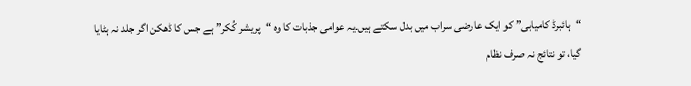“ہائبرڈ کامیابی” کو ایک عارضی سراب میں بدل سکتے ہیں۔یہ عوامی جذبات کا وہ “پریشر کُکر” ہے جس کا ڈھکن اگر جلد نہ ہٹایا گیا، تو نتائج نہ صرف نظام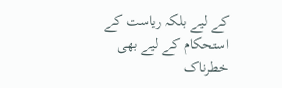کے لیے بلکہ ریاست کے استحکام کے لیے بھی خطرناک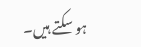ہو سکتے ہیں۔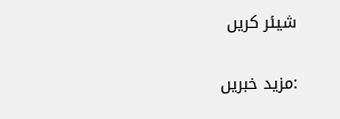شیئر کریں

:مزید خبریں